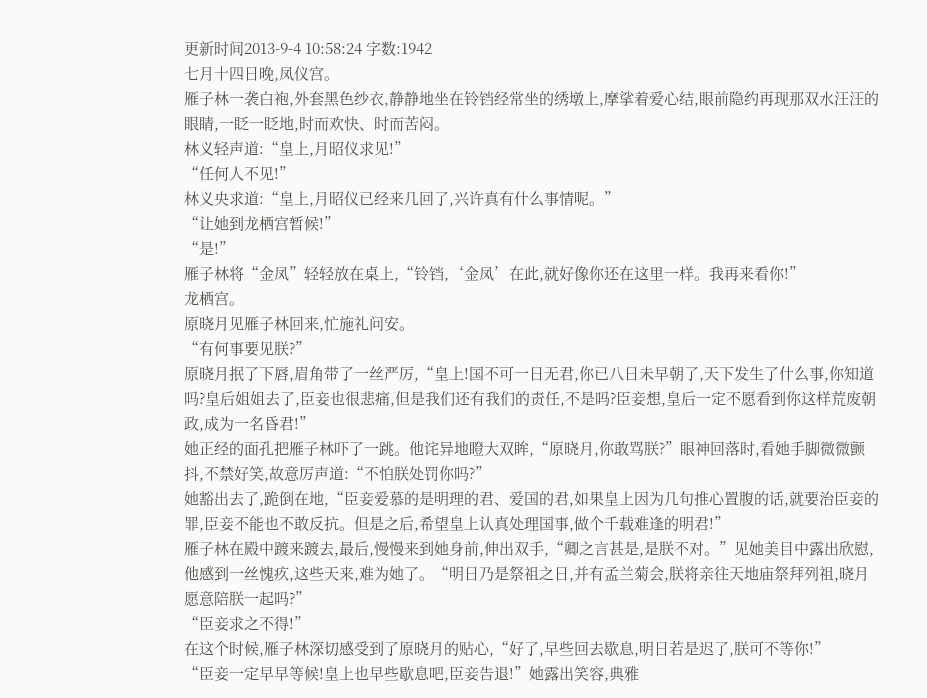更新时间2013-9-4 10:58:24 字数:1942
七月十四日晚,凤仪宫。
雁子林一袭白袍,外套黑色纱衣,静静地坐在铃铛经常坐的绣墩上,摩挲着爱心结,眼前隐约再现那双水汪汪的眼睛,一眨一眨地,时而欢快、时而苦闷。
林义轻声道:“皇上,月昭仪求见!”
“任何人不见!”
林义央求道:“皇上,月昭仪已经来几回了,兴许真有什么事情呢。”
“让她到龙栖宫暂候!”
“是!”
雁子林将“金凤”轻轻放在桌上,“铃铛,‘金凤’在此,就好像你还在这里一样。我再来看你!”
龙栖宫。
原晓月见雁子林回来,忙施礼问安。
“有何事要见朕?”
原晓月抿了下唇,眉角带了一丝严厉,“皇上!国不可一日无君,你已八日未早朝了,天下发生了什么事,你知道吗?皇后姐姐去了,臣妾也很悲痛,但是我们还有我们的责任,不是吗?臣妾想,皇后一定不愿看到你这样荒废朝政,成为一名昏君!”
她正经的面孔把雁子林吓了一跳。他诧异地瞪大双眸,“原晓月,你敢骂朕?”眼神回落时,看她手脚微微颤抖,不禁好笑,故意厉声道:“不怕朕处罚你吗?”
她豁出去了,跪倒在地,“臣妾爱慕的是明理的君、爱国的君,如果皇上因为几句推心置腹的话,就要治臣妾的罪,臣妾不能也不敢反抗。但是之后,希望皇上认真处理国事,做个千载难逢的明君!”
雁子林在殿中踱来踱去,最后,慢慢来到她身前,伸出双手,“卿之言甚是,是朕不对。”见她美目中露出欣慰,他感到一丝愧疚,这些天来,难为她了。“明日乃是祭祖之日,并有孟兰菊会,朕将亲往天地庙祭拜列祖,晓月愿意陪朕一起吗?”
“臣妾求之不得!”
在这个时候,雁子林深切感受到了原晓月的贴心,“好了,早些回去歇息,明日若是迟了,朕可不等你!”
“臣妾一定早早等候!皇上也早些歇息吧,臣妾告退!”她露出笑容,典雅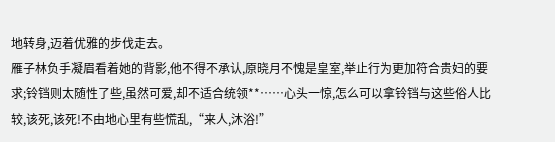地转身,迈着优雅的步伐走去。
雁子林负手凝眉看着她的背影,他不得不承认,原晓月不愧是皇室,举止行为更加符合贵妇的要求;铃铛则太随性了些,虽然可爱,却不适合统领**……心头一惊,怎么可以拿铃铛与这些俗人比较,该死,该死!不由地心里有些慌乱,“来人,沐浴!”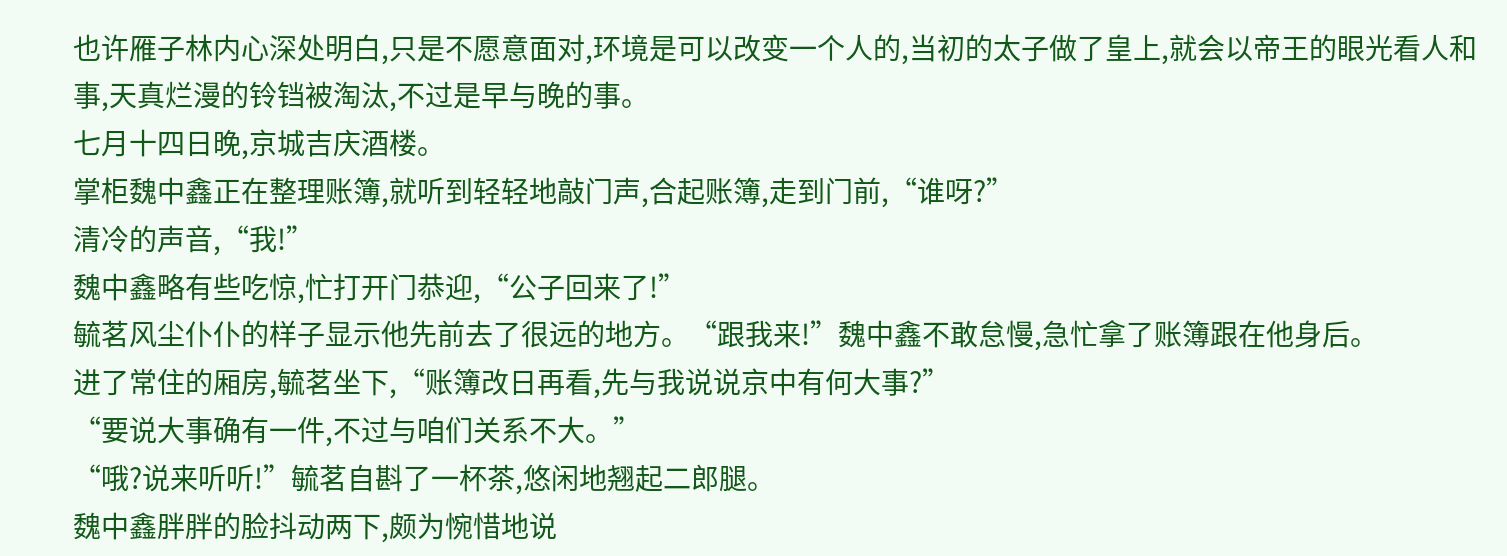也许雁子林内心深处明白,只是不愿意面对,环境是可以改变一个人的,当初的太子做了皇上,就会以帝王的眼光看人和事,天真烂漫的铃铛被淘汰,不过是早与晚的事。
七月十四日晚,京城吉庆酒楼。
掌柜魏中鑫正在整理账簿,就听到轻轻地敲门声,合起账簿,走到门前,“谁呀?”
清冷的声音,“我!”
魏中鑫略有些吃惊,忙打开门恭迎,“公子回来了!”
毓茗风尘仆仆的样子显示他先前去了很远的地方。“跟我来!”魏中鑫不敢怠慢,急忙拿了账簿跟在他身后。
进了常住的厢房,毓茗坐下,“账簿改日再看,先与我说说京中有何大事?”
“要说大事确有一件,不过与咱们关系不大。”
“哦?说来听听!”毓茗自斟了一杯茶,悠闲地翘起二郎腿。
魏中鑫胖胖的脸抖动两下,颇为惋惜地说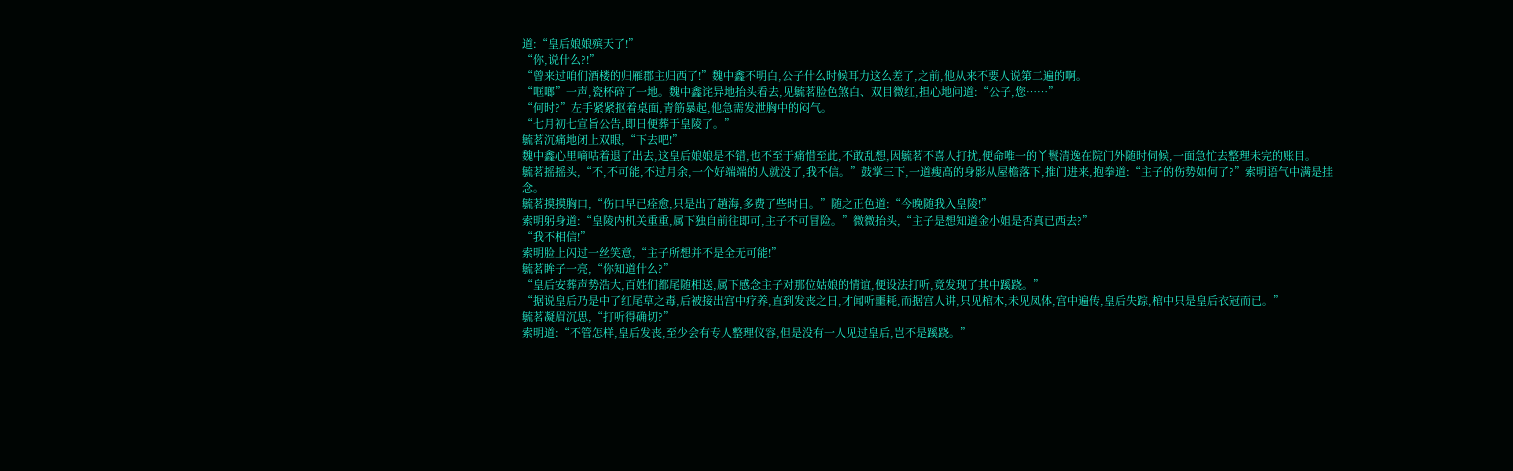道:“皇后娘娘殡天了!”
“你,说什么?!”
“曾来过咱们酒楼的归雁郡主归西了!”魏中鑫不明白,公子什么时候耳力这么差了,之前,他从来不要人说第二遍的啊。
“哐啷”一声,瓷杯碎了一地。魏中鑫诧异地抬头看去,见毓茗脸色煞白、双目微红,担心地问道:“公子,您……”
“何时?”左手紧紧抠着桌面,青筋暴起,他急需发泄胸中的闷气。
“七月初七宣旨公告,即日便葬于皇陵了。”
毓茗沉痛地闭上双眼,“下去吧!”
魏中鑫心里嘀咕着退了出去,这皇后娘娘是不错,也不至于痛惜至此,不敢乱想,因毓茗不喜人打扰,便命唯一的丫鬟清逸在院门外随时伺候,一面急忙去整理未完的账目。
毓茗摇摇头,“不,不可能,不过月余,一个好端端的人就没了,我不信。”鼓掌三下,一道瘦高的身影从屋檐落下,推门进来,抱拳道:“主子的伤势如何了?”索明语气中满是挂念。
毓茗摸摸胸口,“伤口早已痊愈,只是出了趟海,多费了些时日。”随之正色道:“今晚随我入皇陵!”
索明躬身道:“皇陵内机关重重,属下独自前往即可,主子不可冒险。”微微抬头,“主子是想知道金小姐是否真已西去?”
“我不相信!”
索明脸上闪过一丝笑意,“主子所想并不是全无可能!”
毓茗眸子一亮,“你知道什么?”
“皇后安葬声势浩大,百姓们都尾随相送,属下感念主子对那位姑娘的情谊,便设法打听,竟发现了其中蹊跷。”
“据说皇后乃是中了红尾草之毒,后被接出宫中疗养,直到发丧之日,才闻听噩耗,而据宫人讲,只见棺木,未见凤体,宫中遍传,皇后失踪,棺中只是皇后衣冠而已。”
毓茗凝眉沉思,“打听得确切?”
索明道:“不管怎样,皇后发丧,至少会有专人整理仪容,但是没有一人见过皇后,岂不是蹊跷。”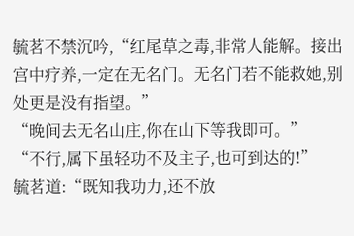毓茗不禁沉吟,“红尾草之毒,非常人能解。接出宫中疗养,一定在无名门。无名门若不能救她,别处更是没有指望。”
“晚间去无名山庄,你在山下等我即可。”
“不行,属下虽轻功不及主子,也可到达的!”
毓茗道:“既知我功力,还不放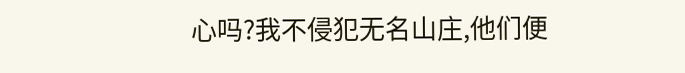心吗?我不侵犯无名山庄,他们便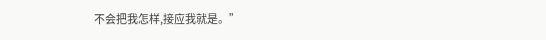不会把我怎样,接应我就是。”